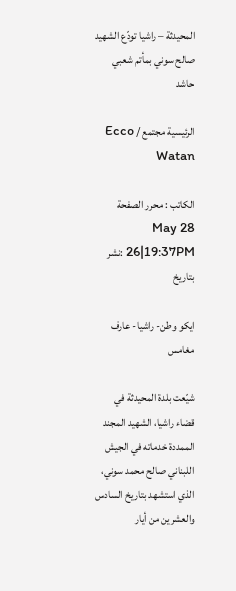المحيدثة – راشيا تودّع الشهيد صالح سوني بمأتم شعبي حاشد

الرئيسية مجتمع / Ecco Watan

الكاتب : محرر الصفحة
May 28 26|19:37PM :نشر بتاريخ

ايكو وطن- راشيا- عارف مغامس

شيّعت بلدة المحيدثة في قضاء راشيا، الشهيد المجند الممددة خدماته في الجيش اللبناني صالح محمد سوني، الذي استشهد بتاريخ السادس والعشرين من أيار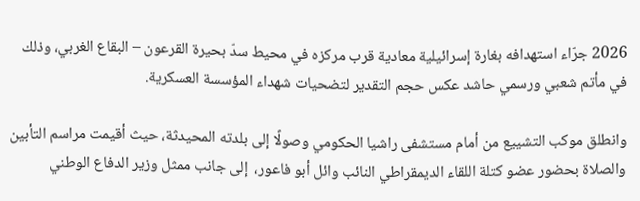2026 جرّاء استهدافه بغارة إسرائيلية معادية قرب مركزه في محيط سدّ بحيرة القرعون – البقاع الغربي، وذلك في مأتم شعبي ورسمي حاشد عكس حجم التقدير لتضحيات شهداء المؤسسة العسكرية.

وانطلق موكب التشييع من أمام مستشفى راشيا الحكومي وصولًا إلى بلدته المحيدثة، حيث أقيمت مراسم التأبين والصلاة بحضور عضو كتلة اللقاء الديمقراطي النائب وائل أبو فاعور،  إلى جانب ممثل وزير الدفاع الوطني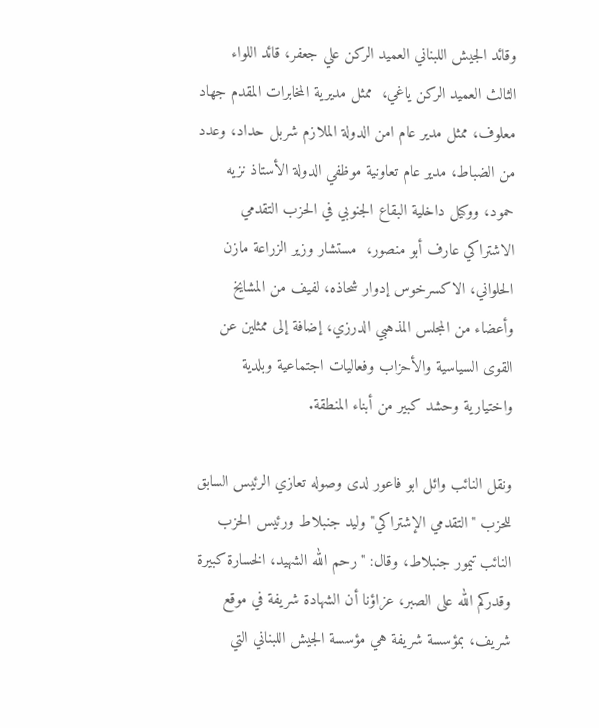وقائد الجيش اللبناني العميد الركن علي جعفر، قائد اللواء الثالث العميد الركن ياغي،  ممثل مديرية المخابرات المقدم جهاد معلوف، ممثل مدير عام امن الدولة الملازم شربل حداد، وعدد من الضباط، مدير عام تعاونية موظفي الدولة الأستاذ نزيه حمود، ووكيل داخلية البقاع الجنوبي في الحزب التقدمي الاشتراكي عارف أبو منصور،  مستشار وزير الزراعة مازن الحلواني، الاكسرخوس إدوار شحاذه، لفيف من المشايخ وأعضاء من المجلس المذهبي الدرزي، إضافة إلى ممثلين عن القوى السياسية والأحزاب وفعاليات اجتماعية وبلدية واختيارية وحشد كبير من أبناء المنطقة.

ونقل النائب وائل ابو فاعور لدى وصوله تعازي الرئيس السابق للحزب "التقدمي الإشتراكي" وليد جنبلاط ورئيس الحزب النائب تيمور جنبلاط، وقال: "رحم الله الشهيد، الخسارة كبيرة وقدركم الله على الصبر، عزاؤنا أن الشهادة شريفة في موقع شريف، بمؤسسة شريفة هي مؤسسة الجيش اللبناني التي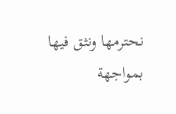نحترمها ونثق فيها بمواجهة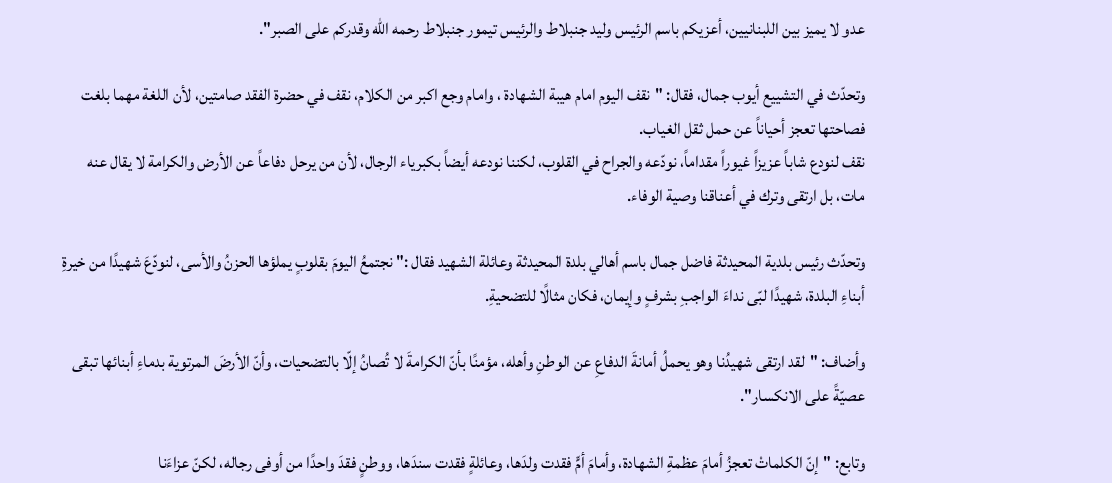عدو لا يميز بين اللبنانيين، أعزيكم باسم الرئيس وليد جنبلاط والرئيس تيمور جنبلاط رحمه الله وقدركم على الصبر".

وتحدّث في التشييع أيوب جمال، فقال: "نقف اليوم امام هيبة الشهادة ، وامام وجع اكبر من الكلام، نقف في حضرة الفقد صامتين، لأن اللغة مهما بلغت فصاحتها تعجز أحياناً عن حمل ثقل الغياب.
نقف لنودع شاباً عزيزاً غيوراً مقداماً، نودّعه والجراح في القلوب، لكننا نودعه أيضاً بكبرياء الرجال، لأن من يرحل دفاعاً عن الأرض والكرامة لا يقال عنه مات، بل ارتقى وترك في أعناقنا وصية الوفاء.

وتحدّث رئيس بلدية المحيدثة فاضل جمال باسم أهالي بلدة المحيدثة وعائلة الشهيد فقال :" نجتمعُ اليومَ بقلوبٍ يملؤها الحزنُ والأسى، لنودّعَ شهيدًا من خيرةِ أبناءِ البلدة، شهيدًا لبّى نداءَ الواجبِ بشرفٍ وإيمان، فكان مثالًا للتضحيةِ.

وأضاف: "لقد ارتقى شهيدُنا وهو يحملُ أمانةَ الدفاعِ عن الوطنِ وأهله، مؤمنًا بأنّ الكرامةَ لا تُصانُ إلّا بالتضحيات، وأنّ الأرضَ المرتوية بدماءِ أبنائها تبقى عصيّةً على الانكسار".

وتابع: "إنّ الكلماتْ تعجزُ أمامَ عظمةِ الشهادة، وأمامَ أمٍّ فقدت ولدَها، وعائلةٍ فقدت سندَها، ووطنٍ فقدَ واحدًا من أوفى رجاله، لكنّ عزاءَنا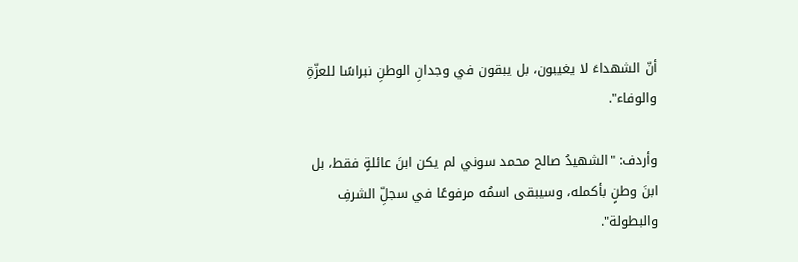أنّ الشهداءَ لا يغيبون، بل يبقون في وجدانِ الوطنِ نبراسًا للعزّةِ والوفاء".

وأردف: "الشهيدُ صالح محمد سوني لم يكن ابنَ عائلةٍ فقط، بل ابنَ وطنٍ بأكمله، وسيبقى اسمُه مرفوعًا في سجلِّ الشرفِ والبطولة".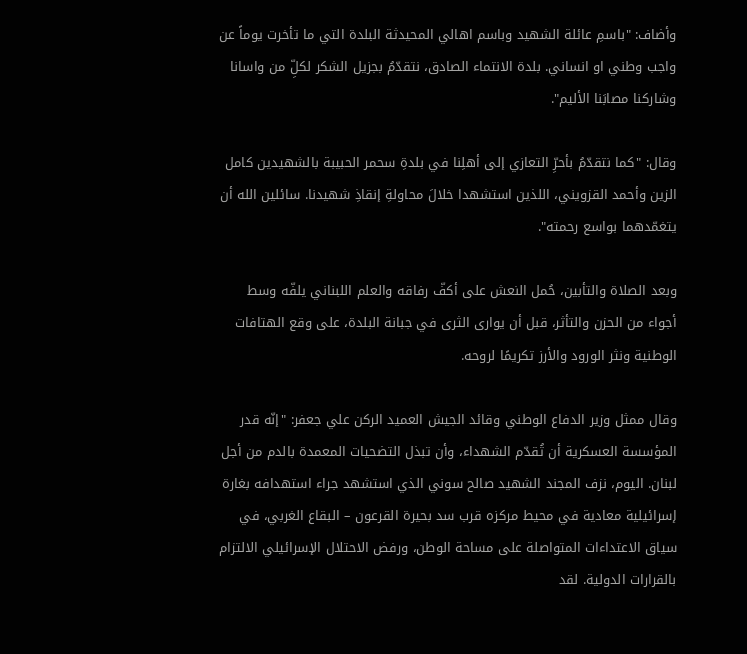وأضاف: "باسمِ عائلة الشهيد وباسم اهالي المحيدثة البلدة التي ما تأخرت يوماً عن واجب وطني او انساني. بلدة الانتماء الصادق، نتقدّمُ بجزيل الشكر لكلِّ من واسانا وشاركنا مصابَنا الأليم".

وقال: "كما نتقدّمُ بأحرِّ التعازي إلى أهلِنا في بلدةِ سحمر الحبيبة بالشهيدين كامل الزين وأحمد القزويني، اللذين استشهدا خلالَ محاولةِ إنقاذِ شهيدنا. سائلين الله أن يتغمّدهما بواسع رحمته".

وبعد الصلاة والتأبين، حُمل النعش على أكفّ رفاقه والعلم اللبناني يلفّه وسط أجواء من الحزن والتأثر، قبل أن يوارى الثرى في جبانة البلدة، على وقع الهتافات الوطنية ونثر الورود والأرز تكريمًا لروحه.

وقال ممثل وزير الدفاع الوطني وقائد الجيش العميد الركن علي جعفر: "إنّه قدر المؤسسة العسكرية أن تُقدّم الشهداء، وأن تبذل التضحيات المعمدة بالدم من أجل لبنان. اليوم، نزف المجند الشهيد صالح سوني الذي استشهد جراء استهدافه بغارة إسرائيلية معادية في محيط مركزه قرب سد بحيرة القرعون – البقاع الغربي، في سياق الاعتداءات المتواصلة على مساحة الوطن، ورفض الاحتلال الإسرائيلي الالتزام بالقرارات الدولية. لقد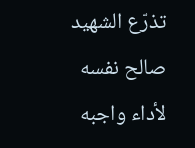تذرّع الشهيد صالح نفسه لأداء واجبه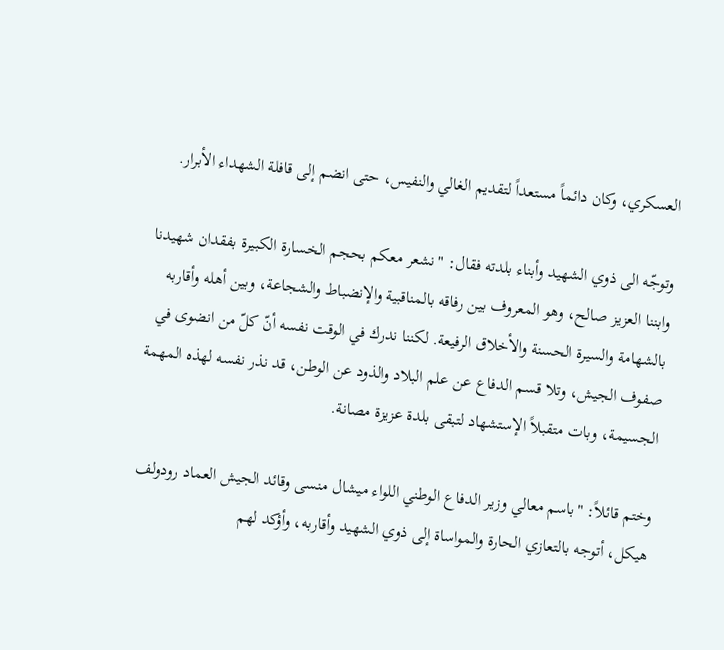العسكري، وكان دائماً مستعداً لتقديم الغالي والنفيس، حتى انضم إلى قافلة الشهداء الأبرار.

وتوجّه الى ذوي الشهيد وأبناء بلدته فقال: "نشعر معكم بحجم الخسارة الكبيرة بفقدان شهيدنا وابننا العزيز صالح، وهو المعروف بين رفاقه بالمناقبية والإنضباط والشجاعة، وبين أهله وأقاربه بالشهامة والسيرة الحسنة والأخلاق الرفيعة. لكننا ندرك في الوقت نفسه أنّ كلّ من انضوى في صفوف الجيش، وتلا قسم الدفاع عن علم البلاد والذود عن الوطن، قد نذر نفسه لهذه المهمة الجسيمة، وبات متقبلاً الإستشهاد لتبقى بلدة عزيزة مصانة.

وختم قائلاً: "باسم معالي وزير الدفاع الوطني اللواء ميشال منسى وقائد الجيش العماد رودولف هيكل، أتوجه بالتعازي الحارة والمواساة إلى ذوي الشهيد وأقاربه، وأؤكد لهم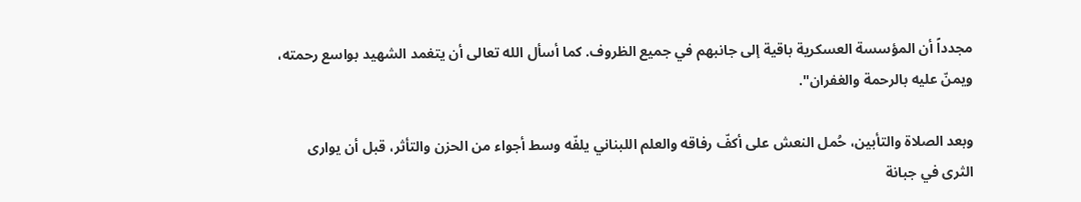مجدداً أن المؤسسة العسكرية باقية إلى جانبهم في جميع الظروف. كما أسأل الله تعالى أن يتغمد الشهيد بواسع رحمته، ويمنّ عليه بالرحمة والغفران".

وبعد الصلاة والتأبين، حُمل النعش على أكفّ رفاقه والعلم اللبناني يلفّه وسط أجواء من الحزن والتأثر، قبل أن يوارى الثرى في جبانة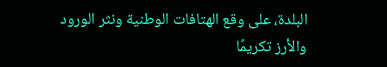البلدة، على وقع الهتافات الوطنية ونثر الورود والأرز تكريمًا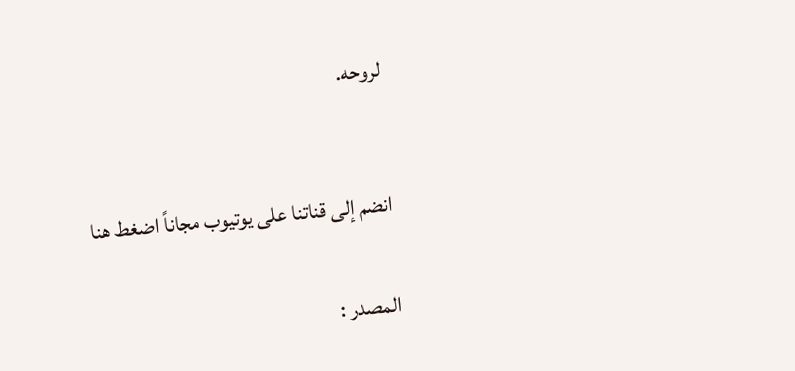لروحه.



انضم إلى قناتنا على يوتيوب مجاناً اضغط هنا


المصدر :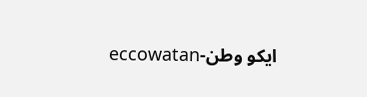ايكو وطن-eccowatan